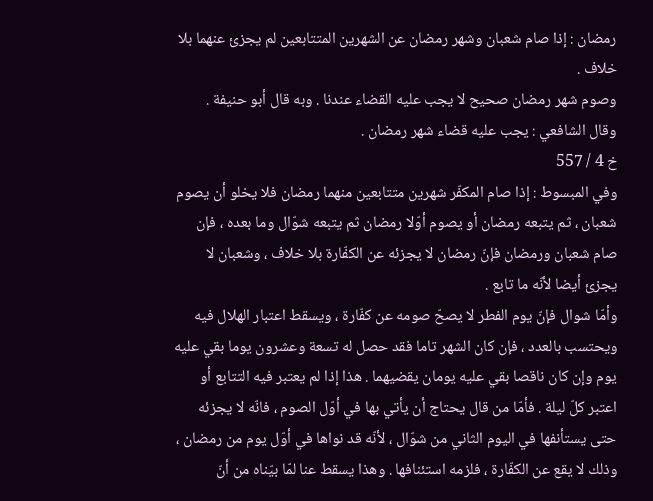رمضان : إذا صام شعبان وشهر رمضان عن الشهرين المتتابعين لم يجزئ عنهما بلا خلاف .
وصوم شهر رمضان صحيح لا يجب عليه القضاء عندنا . وبه قال أبو حنيفة .
وقال الشافعي : يجب عليه قضاء شهر رمضان .
خ 4 / 557
وفي المبسوط : إذا صام المكفّر شهرين متتابعين منهما رمضان فلا يخلو أن يصوم شعبان ، ثم يتبعه رمضان أو يصوم أوّلا رمضان ثم يتبعه شوّال وما بعده ، فإن صام شعبان ورمضان فإنّ رمضان لا يجزئه عن الكفّارة بلا خلاف ، وشعبان لا يجزئ أيضا لأنّه ما تابع .
وأمّا شوال فإنّ يوم الفطر لا يصحّ صومه عن كفّارة ، ويسقط اعتبار الهلال فيه ويحتسب بالعدد ، فإن كان الشهر تاما فقد حصل له تسعة وعشرون يوما بقي عليه يوم وإن كان ناقصا بقي عليه يومان يقضيهما . هذا إذا لم يعتبر فيه التتابع أو اعتبر كلّ ليلة . فأمّا من قال يحتاج أن يأتي بها في أوّل الصوم ، فانّه لا يجزئه حتى يستأنفها في اليوم الثاني من شوّال ، لأنّه قد نواها في أوّل يوم من رمضان ، وذلك لا يقع عن الكفّارة ، فلزمه استئنافها . وهذا يسقط عنا لمّا بيّناه من أنّ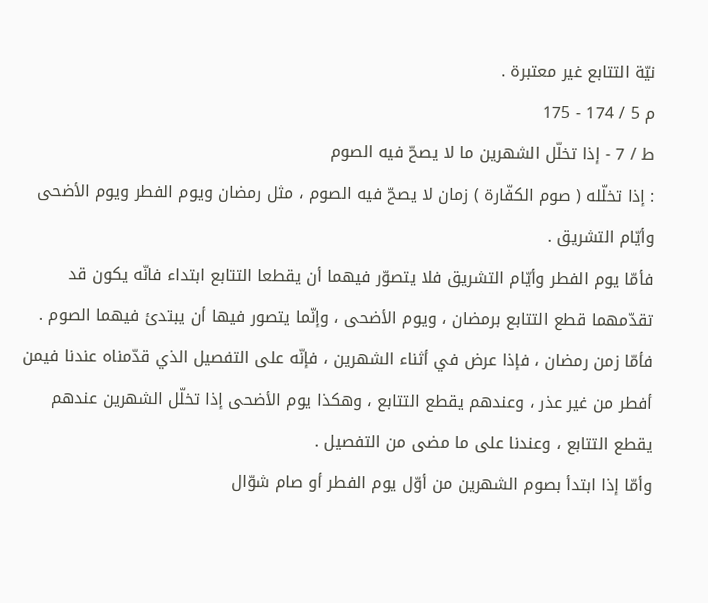نيّة التتابع غير معتبرة .
م 5 / 174 - 175
ط / 7 - إذا تخلّل الشهرين ما لا يصحّ فيه الصوم
: إذا تخلّله ( صوم الكفّارة ) زمان لا يصحّ فيه الصوم ، مثل رمضان ويوم الفطر ويوم الأضحى وأيّام التشريق .
فأمّا يوم الفطر وأيّام التشريق فلا يتصوّر فيهما أن يقطعا التتابع ابتداء فانّه يكون قد تقدّمهما قطع التتابع برمضان ، ويوم الأضحى ، وإنّما يتصور فيها أن يبتدئ فيهما الصوم .
فأمّا زمن رمضان ، فإذا عرض في أثناء الشهرين ، فإنّه على التفصيل الذي قدّمناه عندنا فيمن أفطر من غير عذر ، وعندهم يقطع التتابع ، وهكذا يوم الأضحى إذا تخلّل الشهرين عندهم يقطع التتابع ، وعندنا على ما مضى من التفصيل .
وأمّا إذا ابتدأ بصوم الشهرين من أوّل يوم الفطر أو صام شوّال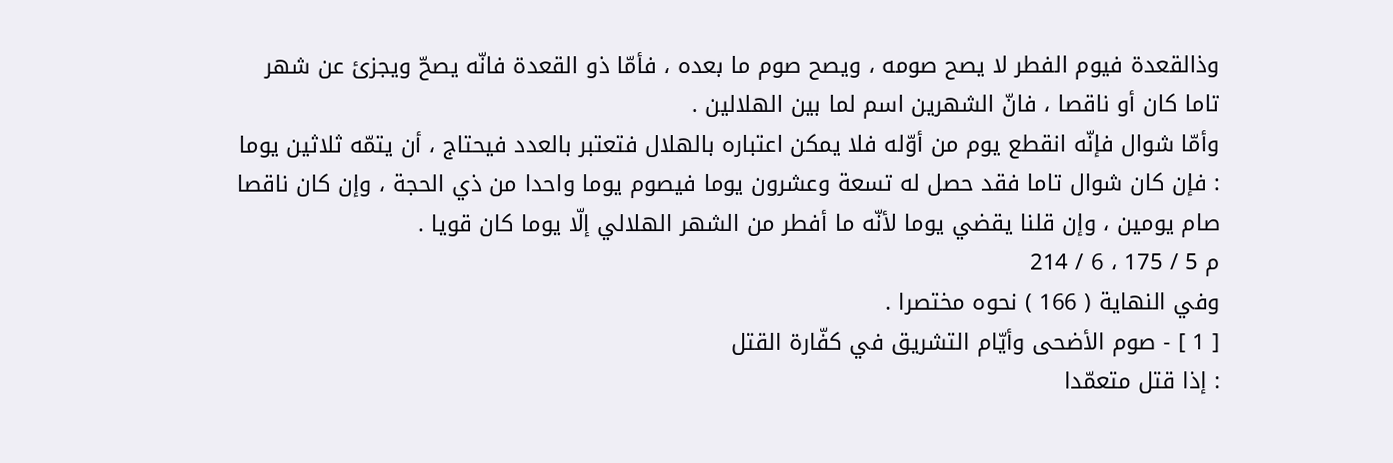وذالقعدة فيوم الفطر لا يصح صومه ، ويصح صوم ما بعده ، فأمّا ذو القعدة فانّه يصحّ ويجزئ عن شهر تاما كان أو ناقصا ، فانّ الشهرين اسم لما بين الهلالين .
وأمّا شوال فإنّه انقطع يوم من أوّله فلا يمكن اعتباره بالهلال فتعتبر بالعدد فيحتاج ، أن يتمّه ثلاثين يوما : فإن كان شوال تاما فقد حصل له تسعة وعشرون يوما فيصوم يوما واحدا من ذي الحجة ، وإن كان ناقصا صام يومين ، وإن قلنا يقضي يوما لأنّه ما أفطر من الشهر الهلالي إلّا يوما كان قويا .
م 5 / 175 ، 6 / 214
وفي النهاية ( 166 ) نحوه مختصرا .
[ 1 ] - صوم الأضحى وأيّام التشريق في كفّارة القتل
: إذا قتل متعمّدا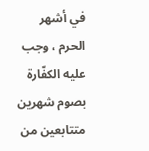في أشهر الحرم ، وجب عليه الكفّارة بصوم شهرين متتابعين من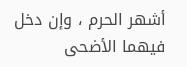أشهر الحرم ، وإن دخل فيهما الأضحى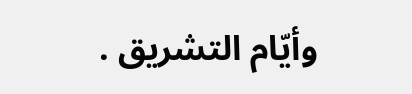وأيّام التشريق .